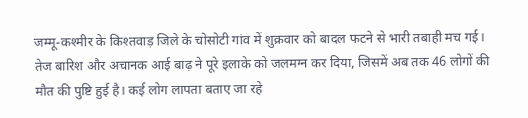जम्मू-कश्मीर के किश्तवाड़ जिले के चोसोटी गांव में शुक्रवार को बादल फटने से भारी तबाही मच गई। तेज बारिश और अचानक आई बाढ़ ने पूरे इलाके को जलमग्न कर दिया, जिसमें अब तक 46 लोगों की मौत की पुष्टि हुई है। कई लोग लापता बताए जा रहे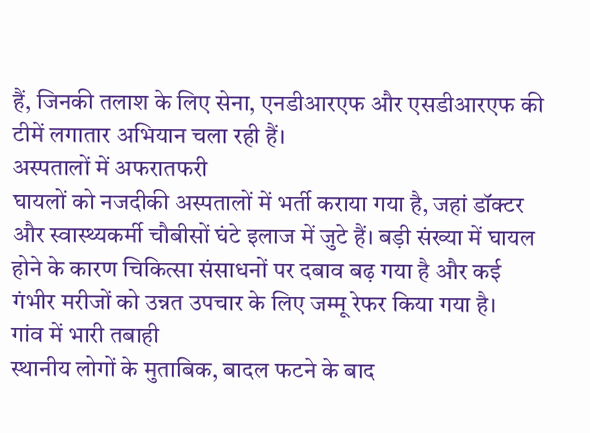हैं, जिनकी तलाश के लिए सेना, एनडीआरएफ और एसडीआरएफ की टीमें लगातार अभियान चला रही हैं।
अस्पतालों में अफरातफरी
घायलों को नजदीकी अस्पतालों में भर्ती कराया गया है, जहां डॉक्टर और स्वास्थ्यकर्मी चौबीसों घंटे इलाज में जुटे हैं। बड़ी संख्या में घायल होने के कारण चिकित्सा संसाधनों पर दबाव बढ़ गया है और कई गंभीर मरीजों को उन्नत उपचार के लिए जम्मू रेफर किया गया है।
गांव में भारी तबाही
स्थानीय लोगों के मुताबिक, बादल फटने के बाद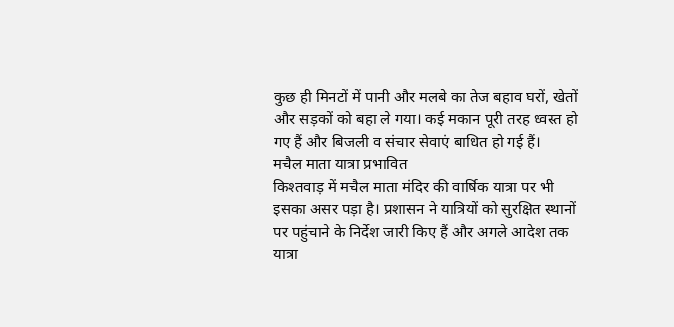कुछ ही मिनटों में पानी और मलबे का तेज बहाव घरों, खेतों और सड़कों को बहा ले गया। कई मकान पूरी तरह ध्वस्त हो गए हैं और बिजली व संचार सेवाएं बाधित हो गई हैं।
मचैल माता यात्रा प्रभावित
किश्तवाड़ में मचैल माता मंदिर की वार्षिक यात्रा पर भी इसका असर पड़ा है। प्रशासन ने यात्रियों को सुरक्षित स्थानों पर पहुंचाने के निर्देश जारी किए हैं और अगले आदेश तक यात्रा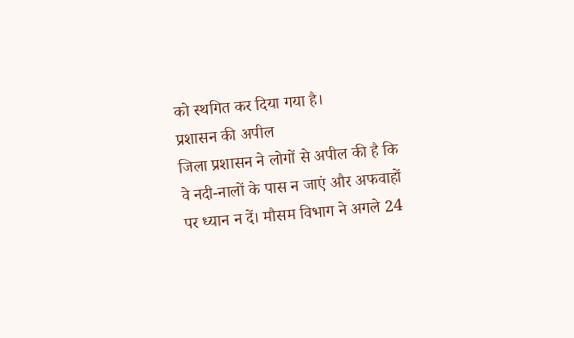को स्थगित कर दिया गया है।
प्रशासन की अपील
जिला प्रशासन ने लोगों से अपील की है कि वे नदी-नालों के पास न जाएं और अफवाहों पर ध्यान न दें। मौसम विभाग ने अगले 24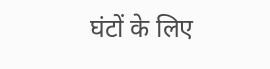घंटों के लिए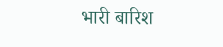भारी बारिश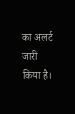का अलर्ट जारी किया है।